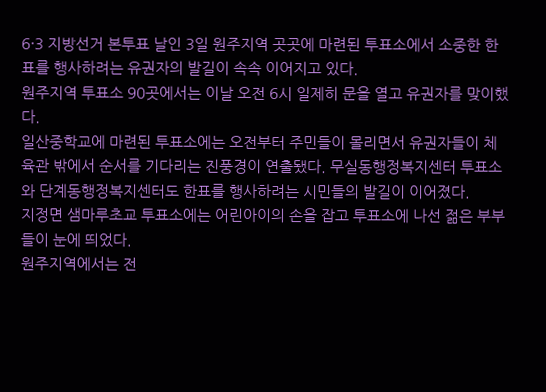6·3 지방선거 본투표 날인 3일 원주지역 곳곳에 마련된 투표소에서 소중한 한표를 행사하려는 유권자의 발길이 속속 이어지고 있다.
원주지역 투표소 90곳에서는 이날 오전 6시 일제히 문을 열고 유권자를 맞이했다.
일산중학교에 마련된 투표소에는 오전부터 주민들이 몰리면서 유권자들이 체육관 밖에서 순서를 기다리는 진풍경이 연출됐다. 무실동행정복지센터 투표소와 단계동행정복지센터도 한표를 행사하려는 시민들의 발길이 이어졌다.
지정면 샘마루초교 투표소에는 어린아이의 손을 잡고 투표소에 나선 젊은 부부들이 눈에 띄었다.
원주지역에서는 전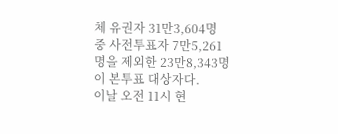체 유권자 31만3,604명 중 사전투표자 7만5,261명을 제외한 23만8,343명이 본투표 대상자다.
이날 오전 11시 현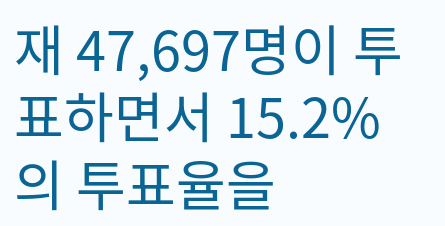재 47,697명이 투표하면서 15.2%의 투표율을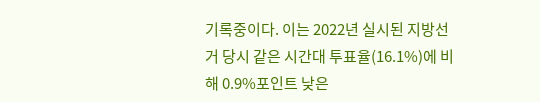기록중이다. 이는 2022년 실시된 지방선거 당시 같은 시간대 투표율(16.1%)에 비해 0.9%포인트 낮은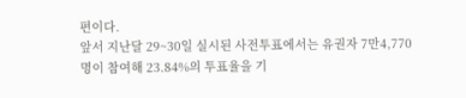편이다.
앞서 지난달 29~30일 실시된 사전투표에서는 유권자 7만4,770명이 참여해 23.84%의 투표율을 기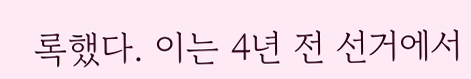록했다. 이는 4년 전 선거에서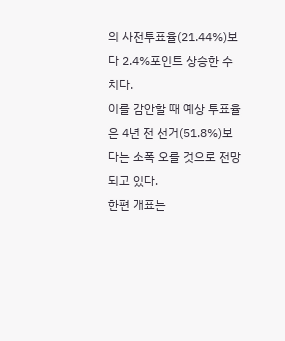의 사전투표율(21.44%)보다 2.4%포인트 상승한 수치다.
이를 감안할 때 예상 투표율은 4년 전 선거(51.8%)보다는 소폭 오를 것으로 전망되고 있다.
한편 개표는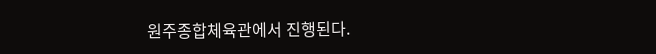원주종합체육관에서 진행된다.